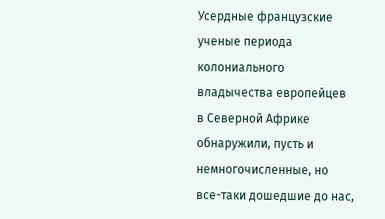Усердные французские ученые периода колониального владычества европейцев в Северной Африке обнаружили, пусть и немногочисленные, но все-таки дошедшие до нас,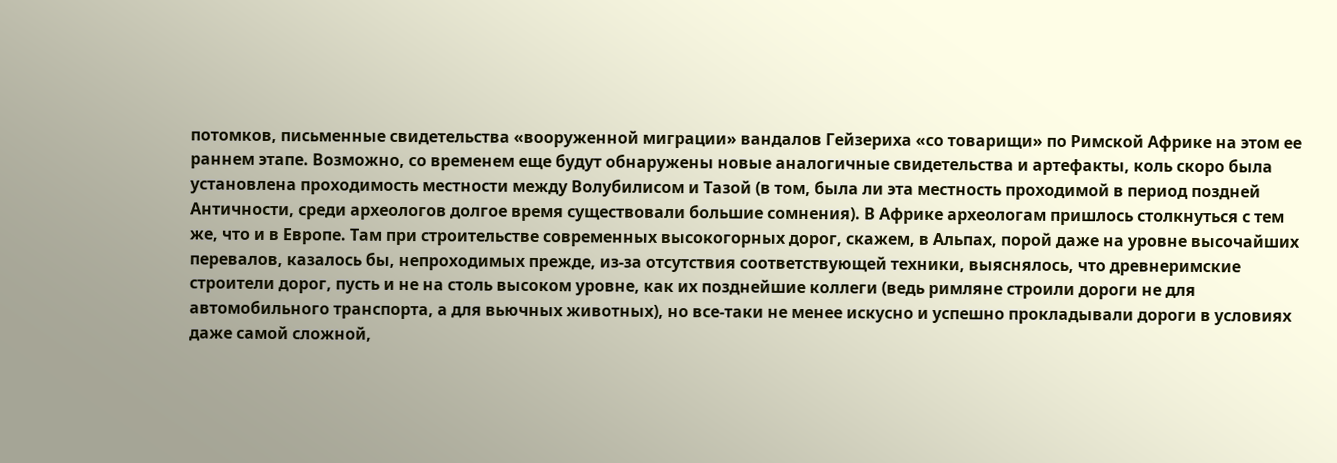потомков, письменные свидетельства «вооруженной миграции» вандалов Гейзериха «со товарищи» по Римской Африке на этом ее раннем этапе. Возможно, со временем еще будут обнаружены новые аналогичные свидетельства и артефакты, коль скоро была установлена проходимость местности между Волубилисом и Тазой (в том, была ли эта местность проходимой в период поздней Античности, среди археологов долгое время существовали большие сомнения). В Африке археологам пришлось столкнуться с тем же, что и в Европе. Там при строительстве современных высокогорных дорог, скажем, в Альпах, порой даже на уровне высочайших перевалов, казалось бы, непроходимых прежде, из-за отсутствия соответствующей техники, выяснялось, что древнеримские строители дорог, пусть и не на столь высоком уровне, как их позднейшие коллеги (ведь римляне строили дороги не для автомобильного транспорта, а для вьючных животных), но все-таки не менее искусно и успешно прокладывали дороги в условиях даже самой сложной,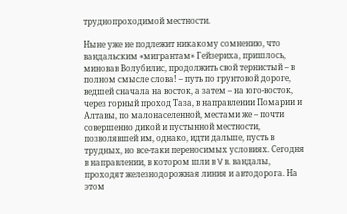труднопроходимой местности.

Ныне уже не подлежит никакому сомнению, что вандальским «мигрантам» Гейзериха, пришлось, миновав Волубилис, продолжить свой тернистый – в полном смысле слова! – путь по грунтовой дороге, ведшей сначала на восток, а затем – на юго-восток, через горный проход Таза, в направлении Помарии и Алтавы, по малонаселенной, местами же – почти совершенно дикой и пустынной местности, позволявшей им, однако, идти дальше, пусть в трудных, но все-таки переносимых условиях. Сегодня в направлении, в котором шли в V в. вандалы, проходят железнодорожная линия и автодорога. На этом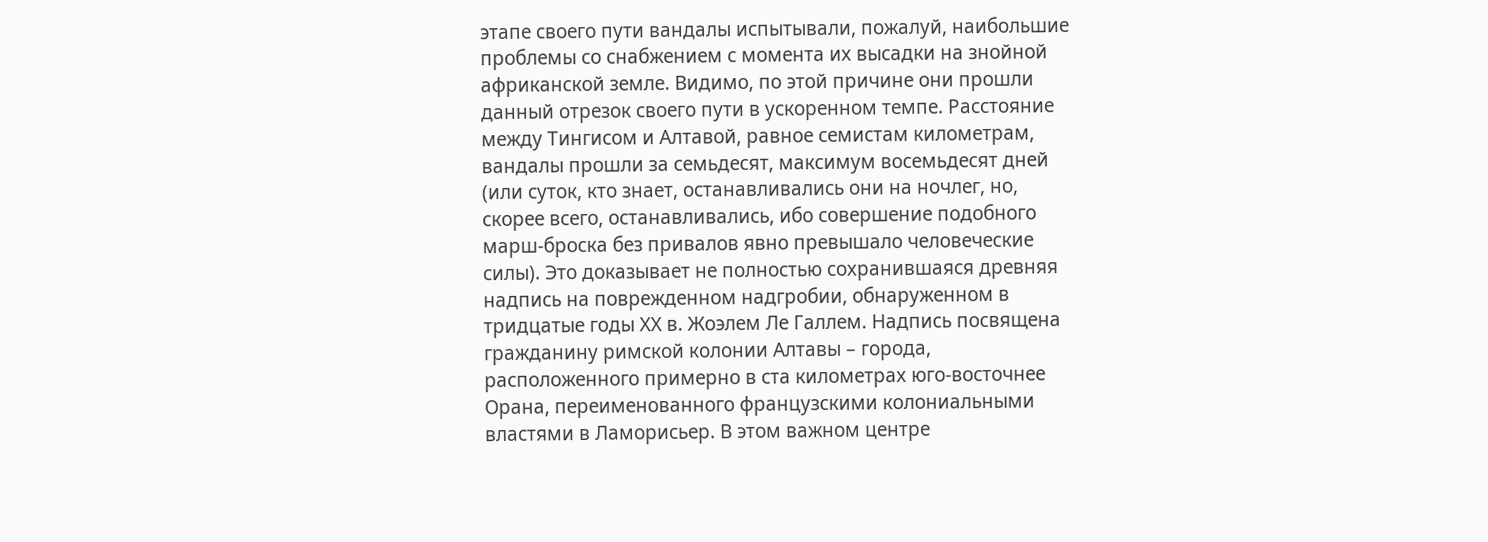этапе своего пути вандалы испытывали, пожалуй, наибольшие проблемы со снабжением с момента их высадки на знойной африканской земле. Видимо, по этой причине они прошли данный отрезок своего пути в ускоренном темпе. Расстояние между Тингисом и Алтавой, равное семистам километрам, вандалы прошли за семьдесят, максимум восемьдесят дней (или суток, кто знает, останавливались они на ночлег, но, скорее всего, останавливались, ибо совершение подобного марш-броска без привалов явно превышало человеческие силы). Это доказывает не полностью сохранившаяся древняя надпись на поврежденном надгробии, обнаруженном в тридцатые годы ХХ в. Жоэлем Ле Галлем. Надпись посвящена гражданину римской колонии Алтавы – города, расположенного примерно в ста километрах юго-восточнее Орана, переименованного французскими колониальными властями в Ламорисьер. В этом важном центре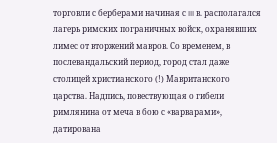торговли с берберами начиная с III в. располагался лагерь римских пограничных войск, охранявших лимес от вторжений мавров. Со временем, в послевандальский период, город стал даже столицей христианского (!) Мавританского царства. Надпись, повествующая о гибели римлянина от меча в бою с «варварами», датирована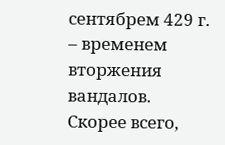сентябрем 429 г. – временем вторжения вандалов. Скорее всего,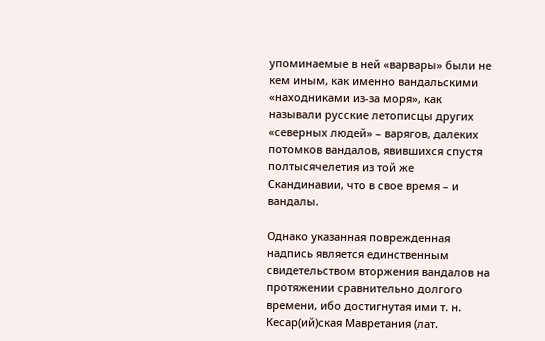упоминаемые в ней «варвары» были не кем иным, как именно вандальскими «находниками из-за моря», как называли русские летописцы других «северных людей» – варягов, далеких потомков вандалов, явившихся спустя полтысячелетия из той же Скандинавии, что в свое время – и вандалы.

Однако указанная поврежденная надпись является единственным свидетельством вторжения вандалов на протяжении сравнительно долгого времени, ибо достигнутая ими т. н. Кесар(ий)ская Мавретания (лат.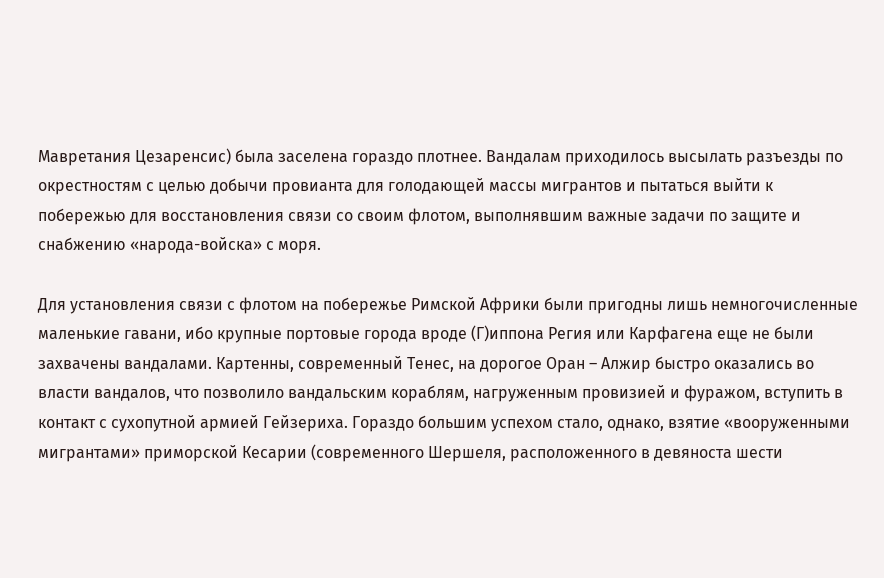Мавретания Цезаренсис) была заселена гораздо плотнее. Вандалам приходилось высылать разъезды по окрестностям с целью добычи провианта для голодающей массы мигрантов и пытаться выйти к побережью для восстановления связи со своим флотом, выполнявшим важные задачи по защите и снабжению «народа-войска» с моря.

Для установления связи с флотом на побережье Римской Африки были пригодны лишь немногочисленные маленькие гавани, ибо крупные портовые города вроде (Г)иппона Регия или Карфагена еще не были захвачены вандалами. Картенны, современный Тенес, на дорогое Оран – Алжир быстро оказались во власти вандалов, что позволило вандальским кораблям, нагруженным провизией и фуражом, вступить в контакт с сухопутной армией Гейзериха. Гораздо большим успехом стало, однако, взятие «вооруженными мигрантами» приморской Кесарии (современного Шершеля, расположенного в девяноста шести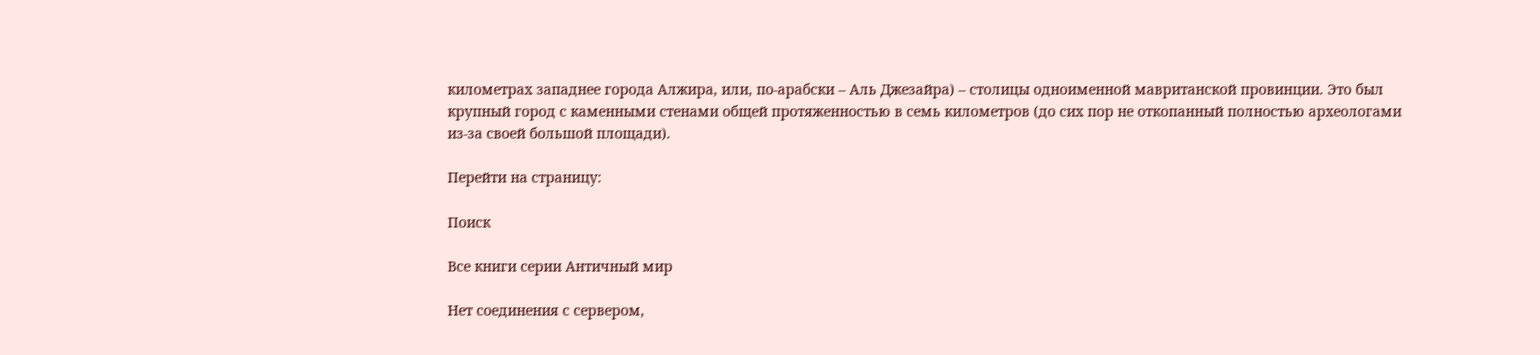километрах западнее города Алжира, или, по-арабски – Аль Джезайра) – столицы одноименной мавританской провинции. Это был крупный город с каменными стенами общей протяженностью в семь километров (до сих пор не откопанный полностью археологами из-за своей большой площади).

Перейти на страницу:

Поиск

Все книги серии Античный мир

Нет соединения с сервером,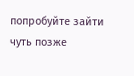попробуйте зайти чуть позже